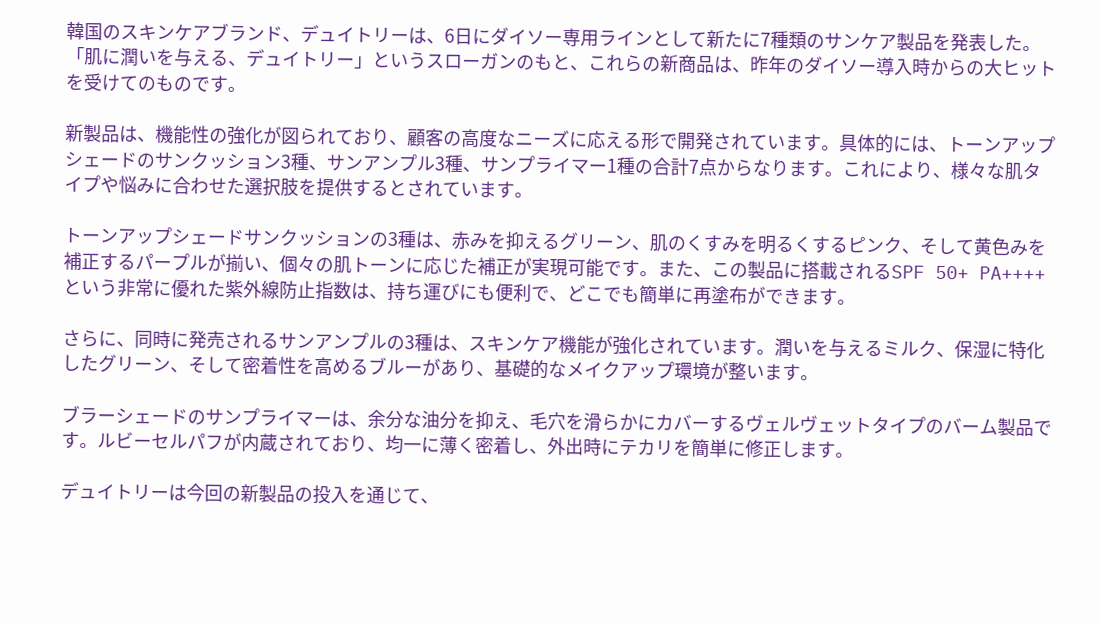韓国のスキンケアブランド、デュイトリーは、6日にダイソー専用ラインとして新たに7種類のサンケア製品を発表した。「肌に潤いを与える、デュイトリー」というスローガンのもと、これらの新商品は、昨年のダイソー導入時からの大ヒットを受けてのものです。

新製品は、機能性の強化が図られており、顧客の高度なニーズに応える形で開発されています。具体的には、トーンアップシェードのサンクッション3種、サンアンプル3種、サンプライマー1種の合計7点からなります。これにより、様々な肌タイプや悩みに合わせた選択肢を提供するとされています。

トーンアップシェードサンクッションの3種は、赤みを抑えるグリーン、肌のくすみを明るくするピンク、そして黄色みを補正するパープルが揃い、個々の肌トーンに応じた補正が実現可能です。また、この製品に搭載されるSPF 50+ PA++++という非常に優れた紫外線防止指数は、持ち運びにも便利で、どこでも簡単に再塗布ができます。

さらに、同時に発売されるサンアンプルの3種は、スキンケア機能が強化されています。潤いを与えるミルク、保湿に特化したグリーン、そして密着性を高めるブルーがあり、基礎的なメイクアップ環境が整います。

ブラーシェードのサンプライマーは、余分な油分を抑え、毛穴を滑らかにカバーするヴェルヴェットタイプのバーム製品です。ルビーセルパフが内蔵されており、均一に薄く密着し、外出時にテカリを簡単に修正します。

デュイトリーは今回の新製品の投入を通じて、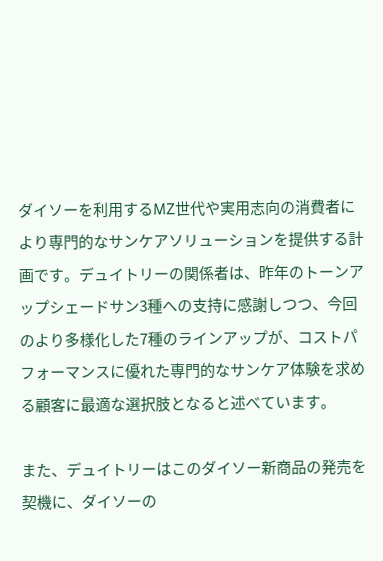ダイソーを利用するMZ世代や実用志向の消費者により専門的なサンケアソリューションを提供する計画です。デュイトリーの関係者は、昨年のトーンアップシェードサン3種への支持に感謝しつつ、今回のより多様化した7種のラインアップが、コストパフォーマンスに優れた専門的なサンケア体験を求める顧客に最適な選択肢となると述べています。

また、デュイトリーはこのダイソー新商品の発売を契機に、ダイソーの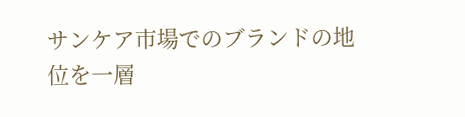サンケア市場でのブランドの地位を一層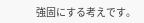強固にする考えです。